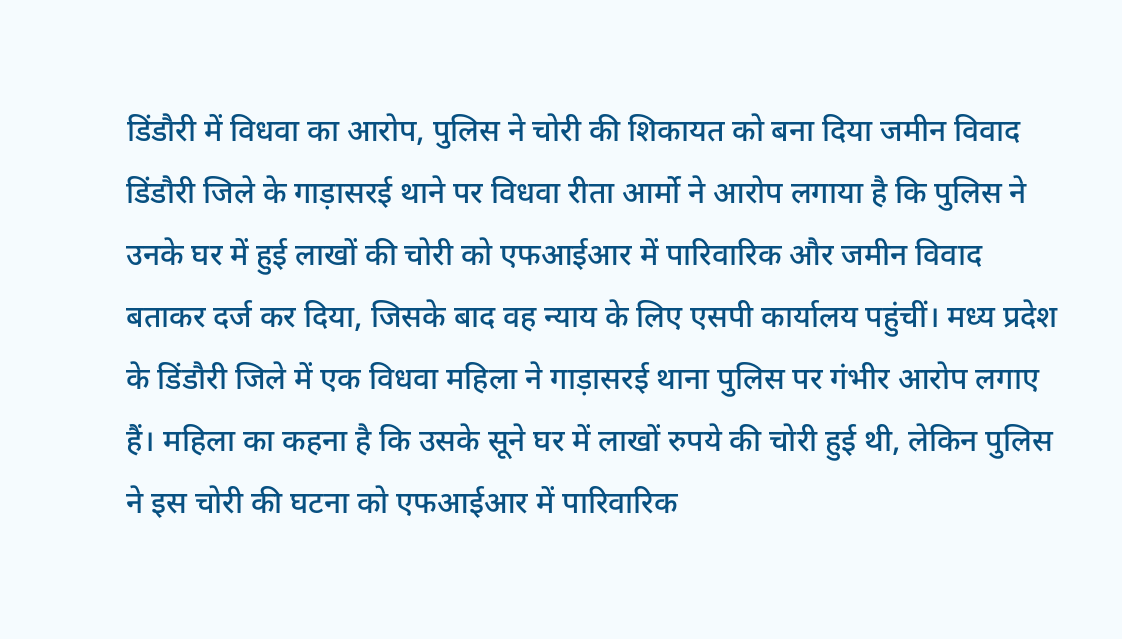डिंडौरी में विधवा का आरोप, पुलिस ने चोरी की शिकायत को बना दिया जमीन विवाद डिंडौरी जिले के गाड़ासरई थाने पर विधवा रीता आर्मो ने आरोप लगाया है कि पुलिस ने उनके घर में हुई लाखों की चोरी को एफआईआर में पारिवारिक और जमीन विवाद बताकर दर्ज कर दिया, जिसके बाद वह न्याय के लिए एसपी कार्यालय पहुंचीं। मध्य प्रदेश के डिंडौरी जिले में एक विधवा महिला ने गाड़ासरई थाना पुलिस पर गंभीर आरोप लगाए हैं। महिला का कहना है कि उसके सूने घर में लाखों रुपये की चोरी हुई थी, लेकिन पुलिस ने इस चोरी की घटना को एफआईआर में पारिवारिक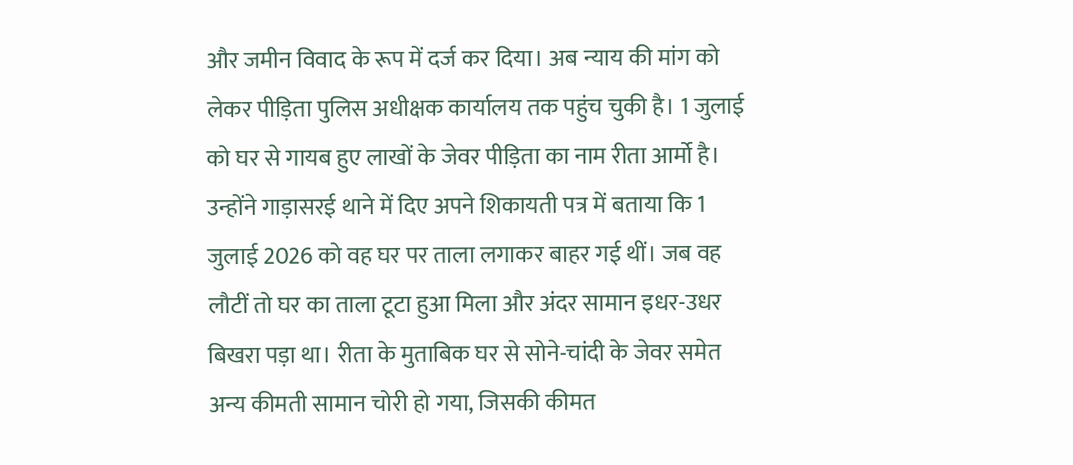और जमीन विवाद के रूप में दर्ज कर दिया। अब न्याय की मांग को लेकर पीड़िता पुलिस अधीक्षक कार्यालय तक पहुंच चुकी है। 1 जुलाई को घर से गायब हुए लाखों के जेवर पीड़िता का नाम रीता आर्मो है। उन्होंने गाड़ासरई थाने में दिए अपने शिकायती पत्र में बताया कि 1 जुलाई 2026 को वह घर पर ताला लगाकर बाहर गई थीं। जब वह लौटीं तो घर का ताला टूटा हुआ मिला और अंदर सामान इधर-उधर बिखरा पड़ा था। रीता के मुताबिक घर से सोने-चांदी के जेवर समेत अन्य कीमती सामान चोरी हो गया, जिसकी कीमत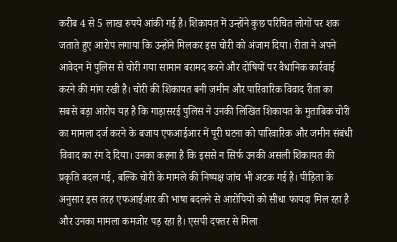करीब 4 से 5 लाख रुपये आंकी गई है। शिकायत में उन्होंने कुछ परिचित लोगों पर शक जताते हुए आरोप लगाया कि उन्होंने मिलकर इस चोरी को अंजाम दिया। रीता ने अपने आवेदन में पुलिस से चोरी गया सामान बरामद करने और दोषियों पर वैधानिक कार्रवाई करने की मांग रखी है। चोरी की शिकायत बनी जमीन और पारिवारिक विवाद रीता का सबसे बड़ा आरोप यह है कि गाड़ासरई पुलिस ने उनकी लिखित शिकायत के मुताबिक चोरी का मामला दर्ज करने के बजाय एफआईआर में पूरी घटना को पारिवारिक और जमीन संबंधी विवाद का रंग दे दिया। उनका कहना है कि इससे न सिर्फ उनकी असली शिकायत की प्रकृति बदल गई, बल्कि चोरी के मामले की निष्पक्ष जांच भी अटक गई है। पीड़िता के अनुसार इस तरह एफआईआर की भाषा बदलने से आरोपियों को सीधा फायदा मिल रहा है और उनका मामला कमजोर पड़ रहा है। एसपी दफ्तर से मिला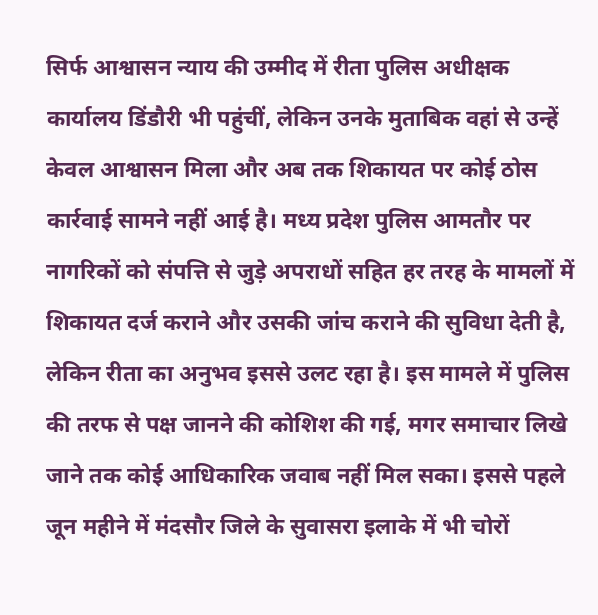सिर्फ आश्वासन न्याय की उम्मीद में रीता पुलिस अधीक्षक कार्यालय डिंडौरी भी पहुंचीं, लेकिन उनके मुताबिक वहां से उन्हें केवल आश्वासन मिला और अब तक शिकायत पर कोई ठोस कार्रवाई सामने नहीं आई है। मध्य प्रदेश पुलिस आमतौर पर नागरिकों को संपत्ति से जुड़े अपराधों सहित हर तरह के मामलों में शिकायत दर्ज कराने और उसकी जांच कराने की सुविधा देती है, लेकिन रीता का अनुभव इससे उलट रहा है। इस मामले में पुलिस की तरफ से पक्ष जानने की कोशिश की गई, मगर समाचार लिखे जाने तक कोई आधिकारिक जवाब नहीं मिल सका। इससे पहले जून महीने में मंदसौर जिले के सुवासरा इलाके में भी चोरों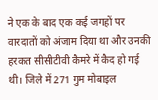ने एक के बाद एक कई जगहों पर वारदातों को अंजाम दिया था और उनकी हरकत सीसीटीवी कैमरे में कैद हो गई थी। जिले में 271 गुम मोबाइल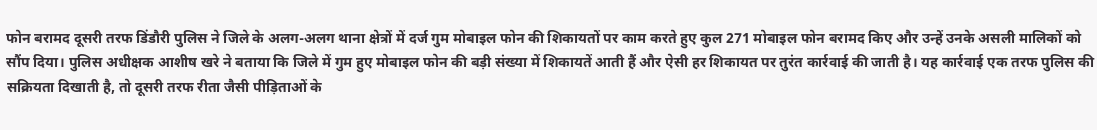फोन बरामद दूसरी तरफ डिंडौरी पुलिस ने जिले के अलग-अलग थाना क्षेत्रों में दर्ज गुम मोबाइल फोन की शिकायतों पर काम करते हुए कुल 271 मोबाइल फोन बरामद किए और उन्हें उनके असली मालिकों को सौंप दिया। पुलिस अधीक्षक आशीष खरे ने बताया कि जिले में गुम हुए मोबाइल फोन की बड़ी संख्या में शिकायतें आती हैं और ऐसी हर शिकायत पर तुरंत कार्रवाई की जाती है। यह कार्रवाई एक तरफ पुलिस की सक्रियता दिखाती है, तो दूसरी तरफ रीता जैसी पीड़िताओं के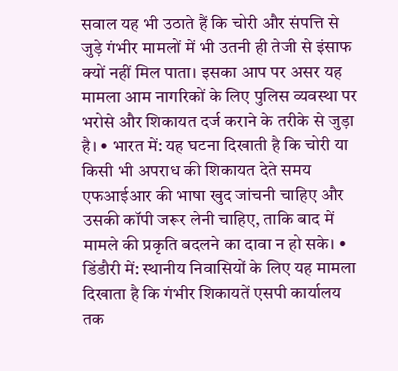सवाल यह भी उठाते हैं कि चोरी और संपत्ति से जुड़े गंभीर मामलों में भी उतनी ही तेजी से इंसाफ क्यों नहीं मिल पाता। इसका आप पर असर यह मामला आम नागरिकों के लिए पुलिस व्यवस्था पर भरोसे और शिकायत दर्ज कराने के तरीके से जुड़ा है। • भारत में: यह घटना दिखाती है कि चोरी या किसी भी अपराध की शिकायत देते समय एफआईआर की भाषा खुद जांचनी चाहिए और उसकी कॉपी जरूर लेनी चाहिए, ताकि बाद में मामले की प्रकृति बदलने का दावा न हो सके। • डिंडौरी में: स्थानीय निवासियों के लिए यह मामला दिखाता है कि गंभीर शिकायतें एसपी कार्यालय तक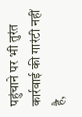पहुंचाने पर भी तुरंत कार्रवाई की गारंटी नहीं है,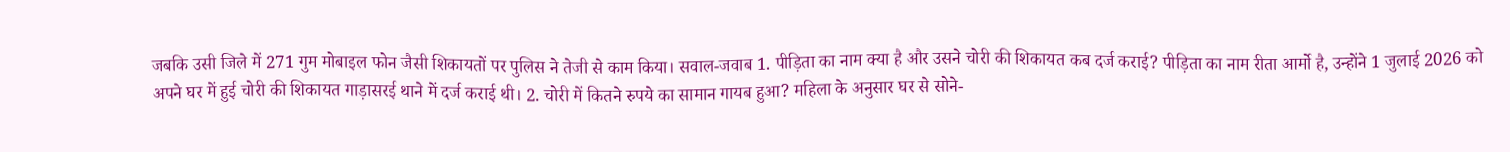जबकि उसी जिले में 271 गुम मोबाइल फोन जैसी शिकायतों पर पुलिस ने तेजी से काम किया। सवाल-जवाब 1. पीड़िता का नाम क्या है और उसने चोरी की शिकायत कब दर्ज कराई? पीड़िता का नाम रीता आर्मो है, उन्होंने 1 जुलाई 2026 को अपने घर में हुई चोरी की शिकायत गाड़ासरई थाने में दर्ज कराई थी। 2. चोरी में कितने रुपये का सामान गायब हुआ? महिला के अनुसार घर से सोने-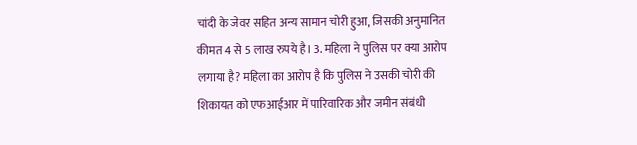चांदी के जेवर सहित अन्य सामान चोरी हुआ, जिसकी अनुमानित कीमत 4 से 5 लाख रुपये है। 3. महिला ने पुलिस पर क्या आरोप लगाया है? महिला का आरोप है कि पुलिस ने उसकी चोरी की शिकायत को एफआईआर में पारिवारिक और जमीन संबंधी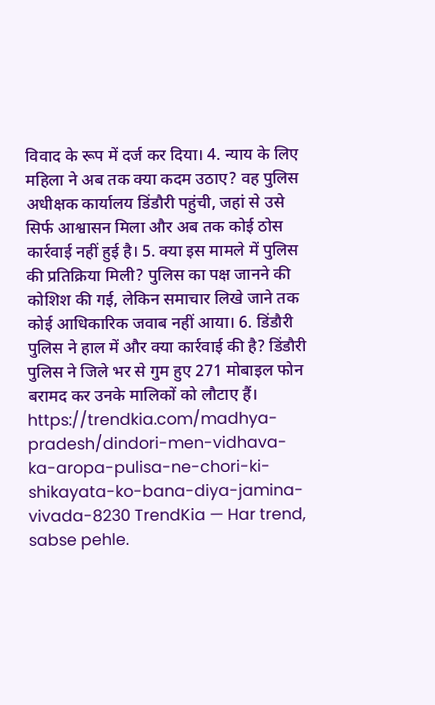विवाद के रूप में दर्ज कर दिया। 4. न्याय के लिए महिला ने अब तक क्या कदम उठाए? वह पुलिस अधीक्षक कार्यालय डिंडौरी पहुंची, जहां से उसे सिर्फ आश्वासन मिला और अब तक कोई ठोस कार्रवाई नहीं हुई है। 5. क्या इस मामले में पुलिस की प्रतिक्रिया मिली? पुलिस का पक्ष जानने की कोशिश की गई, लेकिन समाचार लिखे जाने तक कोई आधिकारिक जवाब नहीं आया। 6. डिंडौरी पुलिस ने हाल में और क्या कार्रवाई की है? डिंडौरी पुलिस ने जिले भर से गुम हुए 271 मोबाइल फोन बरामद कर उनके मालिकों को लौटाए हैं। https://trendkia.com/madhya-pradesh/dindori-men-vidhava-ka-aropa-pulisa-ne-chori-ki-shikayata-ko-bana-diya-jamina-vivada-8230 TrendKia — Har trend, sabse pehle.